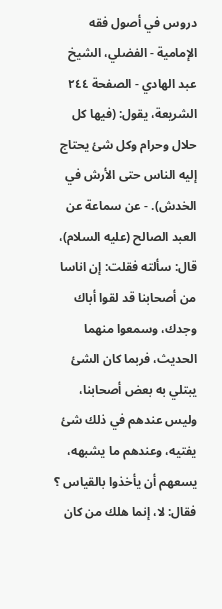دروس في أصول فقه الإمامية - الفضلي، الشيخ عبد الهادي - الصفحة ٢٤٤
الشريعة، يقول: (فيها كل حلال وحرام وكل شئ يحتاج إليه الناس حتى الأرش في الخدش). - عن سماعة عن العبد الصالح (عليه السلام)، قال: سألته فقلت: إن اناسا من أصحابنا قد لقوا أباك وجدك، وسمعوا منهما الحديث، فربما كان الشئ يبتلي به بعض أصحابنا، وليس عندهم في ذلك شئ يفتيه، وعندهم ما يشبهه، يسعهم أن يأخذوا بالقياس ؟ فقال: لا، إنما هلك من كان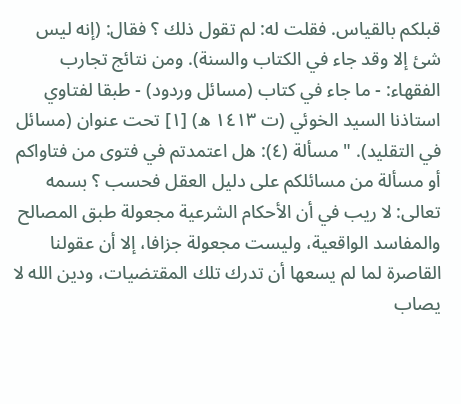قبلكم بالقياس. فقلت له: لم تقول ذلك ؟ فقال: (إنه ليس شئ إلا وقد جاء في الكتاب والسنة). ومن نتائج تجارب الفقهاء: - ما جاء في كتاب (مسائل وردود) - طبقا لفتاوي استاذنا السيد الخوئي (ت ١٤١٣ ه) [١] تحت عنوان (مسائل في التقليد). " مسألة (٤): هل اعتمدتم في فتوى من فتاواكم أو مسألة من مسائلكم على دليل العقل فحسب ؟ بسمه تعالى: لا ريب في أن الأحكام الشرعية مجعولة طبق المصالح والمفاسد الواقعية، وليست مجعولة جزافا، إلا أن عقولنا القاصرة لما لم يسعها أن تدرك تلك المقتضيات، ودين الله لا يصاب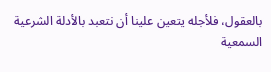بالعقول، فلأجله يتعين علينا أن نتعبد بالأدلة الشرعية السمعية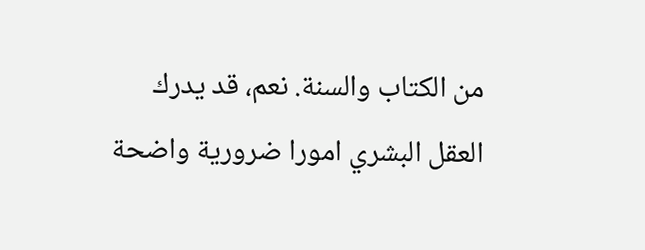من الكتاب والسنة. نعم، قد يدرك العقل البشري امورا ضرورية واضحة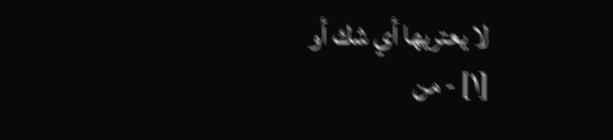لا يعتريها أي شك أو
[١] - من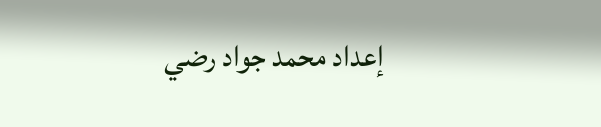إعداد محمد جواد رضي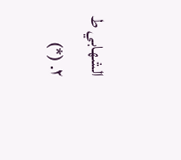الشهابي ط ٢. (*)